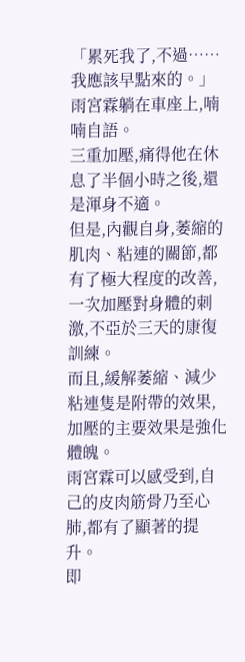「累死我了,不過……我應該早點來的。」
雨宮霖躺在車座上,喃喃自語。
三重加壓,痛得他在休息了半個小時之後,還是渾身不適。
但是,內觀自身,萎縮的肌肉、粘連的關節,都有了極大程度的改善,一次加壓對身體的刺激,不亞於三天的康復訓練。
而且,緩解萎縮、減少粘連隻是附帶的效果,加壓的主要效果是強化體魄。
雨宮霖可以感受到,自己的皮肉筋骨乃至心肺,都有了顯著的提升。
即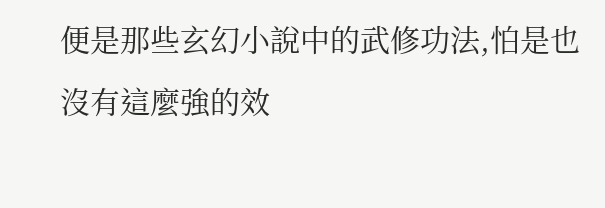便是那些玄幻小說中的武修功法,怕是也沒有這麼強的效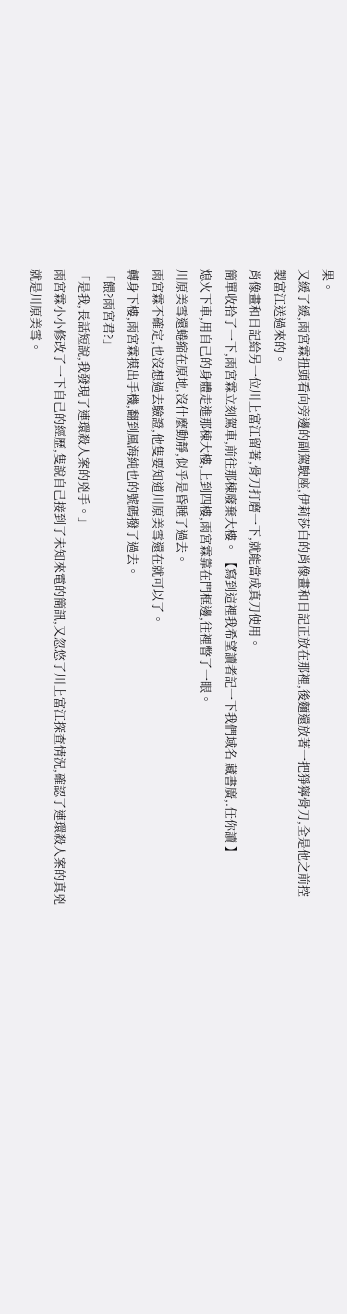果。
又緩了緩,雨宮霖扭頭看向旁邊的副駕駛座,伊莉莎白的肖像畫和日記正放在那裡,後麵還放著一把猙獰骨刀,全是他之前控製富江送過來的。
肖像畫和日記給另一位川上富江留著,骨刀打磨一下,就能當成真刀使用。
簡單收拾了一下,雨宮霖立刻駕車,前往那棟廢棄大樓。 【寫到這裡我希望讀者記一下我們域名 藏書廣,.任你讀 】
熄火下車,用自己的身體走進那棟大樓,上到四樓,雨宮霖靠在門框邊,往裡瞥了一眼。
川原美雪還蜷縮在原地,沒什麼動靜,似乎是昏睡了過去。
雨宮霖不確定,也沒想過去驗證,他隻要知道川原美雪還在就可以了。
轉身下樓,雨宮霖摸出手機,翻到風海純也的號碼撥了過去。
「餵?雨宮君?」
「是我,長話短說,我發現了連環殺人案的兇手。」
雨宮霖小小修改了一下自己的經歷,隻說自己接到了未知來電的簡訊,又忽悠了川上富江探查情況,確認了連環殺人案的真兇就是川原美雪。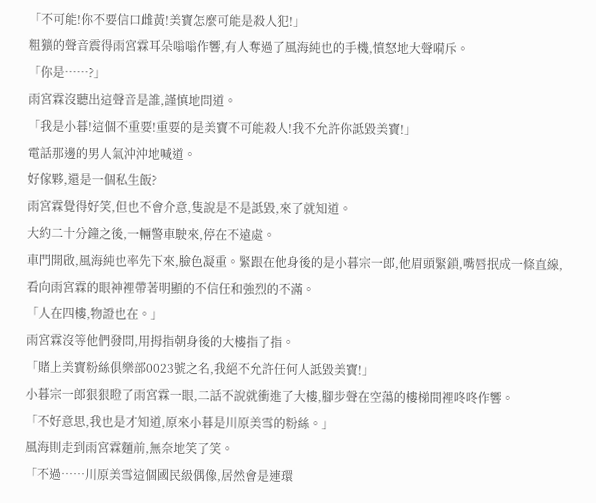「不可能!你不要信口雌黃!美寶怎麼可能是殺人犯!」
粗獷的聲音震得雨宮霖耳朵嗡嗡作響,有人奪過了風海純也的手機,憤怒地大聲嗬斥。
「你是……?」
雨宮霖沒聽出這聲音是誰,謹慎地問道。
「我是小暮!這個不重要!重要的是美寶不可能殺人!我不允許你詆毀美寶!」
電話那邊的男人氣沖沖地喊道。
好傢夥,還是一個私生飯?
雨宮霖覺得好笑,但也不會介意,隻說是不是詆毀,來了就知道。
大約二十分鐘之後,一輛警車駛來,停在不遠處。
車門開啟,風海純也率先下來,臉色凝重。緊跟在他身後的是小暮宗一郎,他眉頭緊鎖,嘴唇抿成一條直線,看向雨宮霖的眼神裡帶著明顯的不信任和強烈的不滿。
「人在四樓,物證也在。」
雨宮霖沒等他們發問,用拇指朝身後的大樓指了指。
「賭上美寶粉絲俱樂部0023號之名,我絕不允許任何人詆毀美寶!」
小暮宗一郎狠狠瞪了雨宮霖一眼,二話不說就衝進了大樓,腳步聲在空蕩的樓梯間裡咚咚作響。
「不好意思,我也是才知道,原來小暮是川原美雪的粉絲。」
風海則走到雨宮霖麵前,無奈地笑了笑。
「不過……川原美雪這個國民級偶像,居然會是連環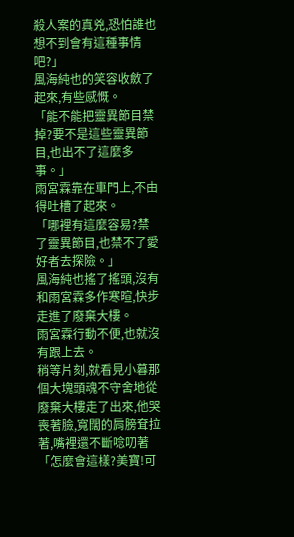殺人案的真兇,恐怕誰也想不到會有這種事情吧?」
風海純也的笑容收斂了起來,有些感慨。
「能不能把靈異節目禁掉?要不是這些靈異節目,也出不了這麼多事。」
雨宮霖靠在車門上,不由得吐槽了起來。
「哪裡有這麼容易?禁了靈異節目,也禁不了愛好者去探險。」
風海純也搖了搖頭,沒有和雨宮霖多作寒暄,快步走進了廢棄大樓。
雨宮霖行動不便,也就沒有跟上去。
稍等片刻,就看見小暮那個大塊頭魂不守舍地從廢棄大樓走了出來,他哭喪著臉,寬闊的肩膀耷拉著,嘴裡還不斷唸叨著「怎麼會這樣?美寶!可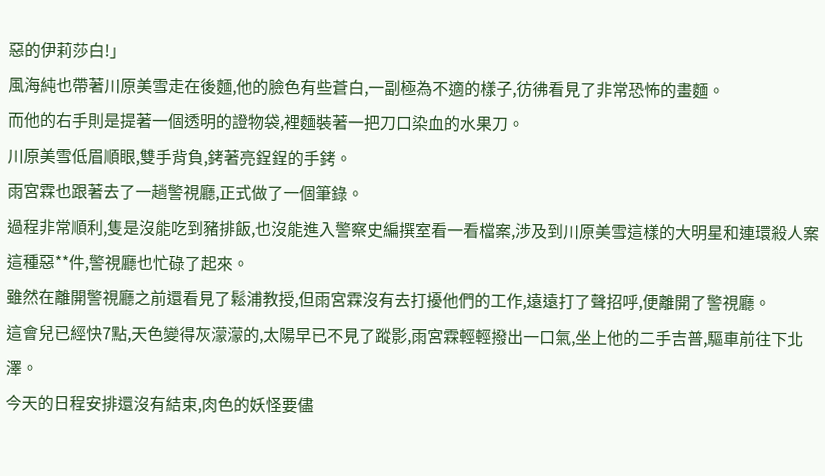惡的伊莉莎白!」
風海純也帶著川原美雪走在後麵,他的臉色有些蒼白,一副極為不適的樣子,彷彿看見了非常恐怖的畫麵。
而他的右手則是提著一個透明的證物袋,裡麵裝著一把刀口染血的水果刀。
川原美雪低眉順眼,雙手背負,銬著亮鋥鋥的手銬。
雨宮霖也跟著去了一趟警視廳,正式做了一個筆錄。
過程非常順利,隻是沒能吃到豬排飯,也沒能進入警察史編撰室看一看檔案,涉及到川原美雪這樣的大明星和連環殺人案這種惡**件,警視廳也忙碌了起來。
雖然在離開警視廳之前還看見了鬆浦教授,但雨宮霖沒有去打擾他們的工作,遠遠打了聲招呼,便離開了警視廳。
這會兒已經快7點,天色變得灰濛濛的,太陽早已不見了蹤影,雨宮霖輕輕撥出一口氣,坐上他的二手吉普,驅車前往下北澤。
今天的日程安排還沒有結束,肉色的妖怪要儘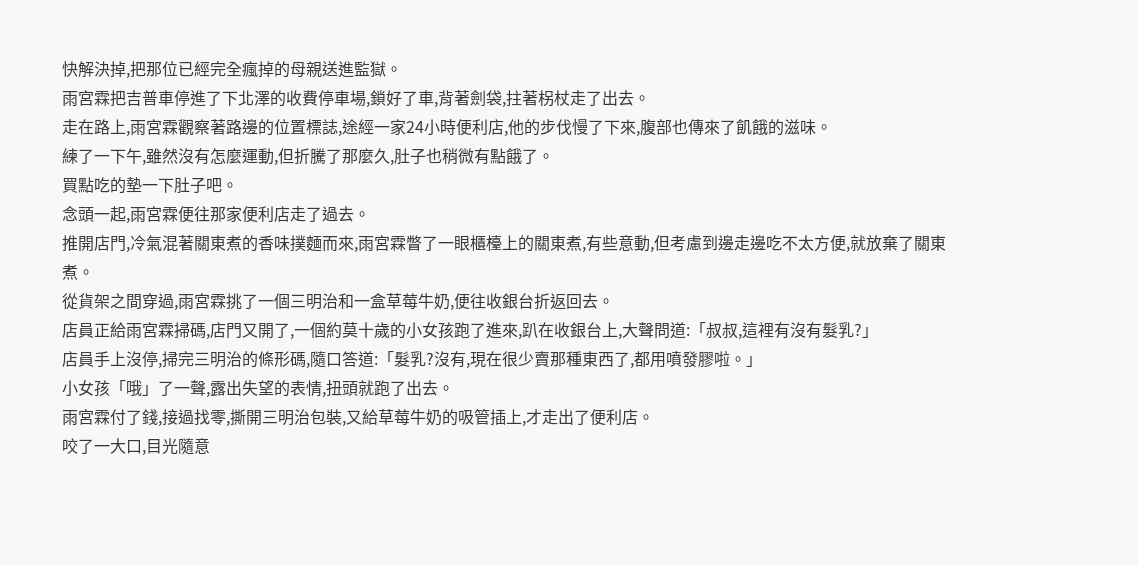快解決掉,把那位已經完全瘋掉的母親送進監獄。
雨宮霖把吉普車停進了下北澤的收費停車場,鎖好了車,背著劍袋,拄著柺杖走了出去。
走在路上,雨宮霖觀察著路邊的位置標誌,途經一家24小時便利店,他的步伐慢了下來,腹部也傳來了飢餓的滋味。
練了一下午,雖然沒有怎麼運動,但折騰了那麼久,肚子也稍微有點餓了。
買點吃的墊一下肚子吧。
念頭一起,雨宮霖便往那家便利店走了過去。
推開店門,冷氣混著關東煮的香味撲麵而來,雨宮霖瞥了一眼櫃檯上的關東煮,有些意動,但考慮到邊走邊吃不太方便,就放棄了關東煮。
從貨架之間穿過,雨宮霖挑了一個三明治和一盒草莓牛奶,便往收銀台折返回去。
店員正給雨宮霖掃碼,店門又開了,一個約莫十歲的小女孩跑了進來,趴在收銀台上,大聲問道:「叔叔,這裡有沒有髮乳?」
店員手上沒停,掃完三明治的條形碼,隨口答道:「髮乳?沒有,現在很少賣那種東西了,都用噴發膠啦。」
小女孩「哦」了一聲,露出失望的表情,扭頭就跑了出去。
雨宮霖付了錢,接過找零,撕開三明治包裝,又給草莓牛奶的吸管插上,才走出了便利店。
咬了一大口,目光隨意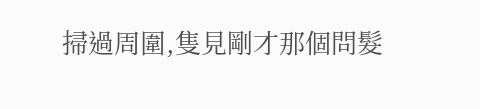掃過周圍,隻見剛才那個問髮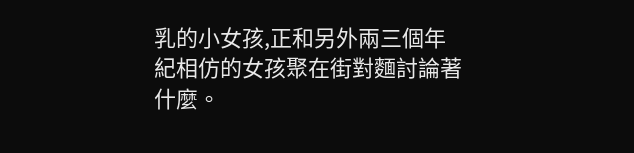乳的小女孩,正和另外兩三個年紀相仿的女孩聚在街對麵討論著什麼。